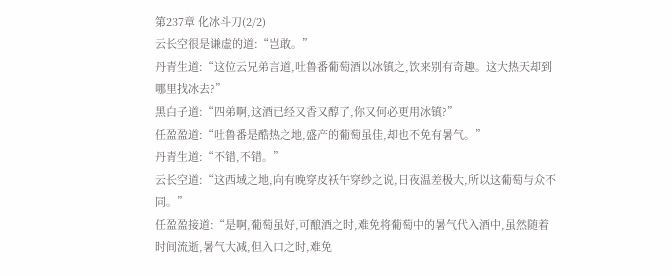第237章 化冰斗刀(2/2)
云长空很是谦虚的道:“岂敢。”
丹青生道:“这位云兄弟言道,吐鲁番葡萄酒以冰镇之,饮来别有奇趣。这大热天却到哪里找冰去?”
黑白子道:“四弟啊,这酒已经又香又醇了,你又何必更用冰镇?”
任盈盈道:“吐鲁番是酷热之地,盛产的葡萄虽佳,却也不免有暑气。”
丹青生道:“不错,不错。”
云长空道:“这西域之地,向有晚穿皮袄午穿纱之说,日夜温差极大,所以这葡萄与众不同。”
任盈盈接道:“是啊,葡萄虽好,可酿酒之时,难免将葡萄中的暑气代入酒中,虽然随着时间流逝,暑气大减,但入口之时,难免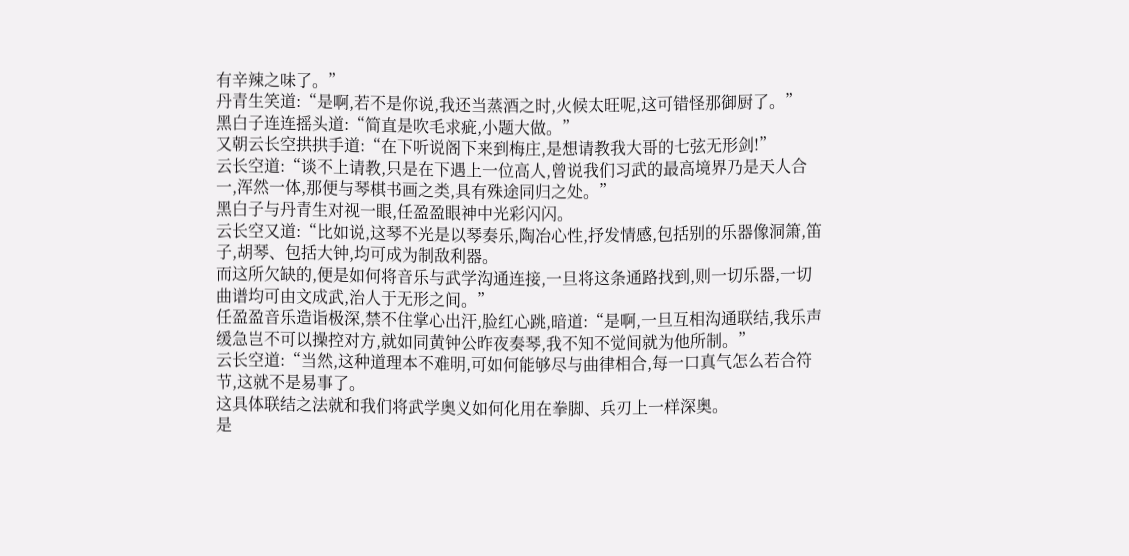有辛辣之味了。”
丹青生笑道:“是啊,若不是你说,我还当蒸酒之时,火候太旺呢,这可错怪那御厨了。”
黑白子连连摇头道:“简直是吹毛求疵,小题大做。”
又朝云长空拱拱手道:“在下听说阁下来到梅庄,是想请教我大哥的七弦无形剑!”
云长空道:“谈不上请教,只是在下遇上一位高人,曾说我们习武的最高境界乃是天人合一,浑然一体,那便与琴棋书画之类,具有殊途同归之处。”
黑白子与丹青生对视一眼,任盈盈眼神中光彩闪闪。
云长空又道:“比如说,这琴不光是以琴奏乐,陶冶心性,抒发情感,包括别的乐器像洞箫,笛子,胡琴、包括大钟,均可成为制敌利器。
而这所欠缺的,便是如何将音乐与武学沟通连接,一旦将这条通路找到,则一切乐器,一切曲谱均可由文成武,治人于无形之间。”
任盈盈音乐造诣极深,禁不住掌心出汗,脸红心跳,暗道:“是啊,一旦互相沟通联结,我乐声缓急岂不可以操控对方,就如同黄钟公昨夜奏琴,我不知不觉间就为他所制。”
云长空道:“当然,这种道理本不难明,可如何能够尽与曲律相合,每一口真气怎么若合符节,这就不是易事了。
这具体联结之法就和我们将武学奥义如何化用在拳脚、兵刃上一样深奥。
是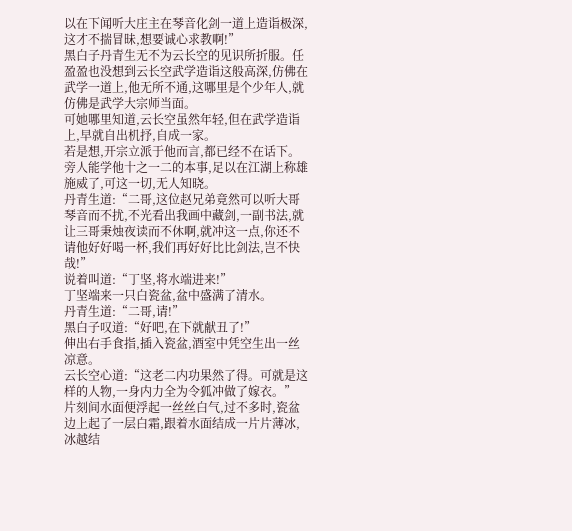以在下闻听大庄主在琴音化剑一道上造诣极深,这才不揣冒昧,想要诚心求教啊!”
黑白子丹青生无不为云长空的见识所折服。任盈盈也没想到云长空武学造诣这般高深,仿佛在武学一道上,他无所不通,这哪里是个少年人,就仿佛是武学大宗师当面。
可她哪里知道,云长空虽然年轻,但在武学造诣上,早就自出机抒,自成一家。
若是想,开宗立派于他而言,都已经不在话下。旁人能学他十之一二的本事,足以在江湖上称雄施威了,可这一切,无人知晓。
丹青生道:“二哥,这位赵兄弟竟然可以听大哥琴音而不扰,不光看出我画中藏剑,一副书法,就让三哥秉烛夜读而不休啊,就冲这一点,你还不请他好好喝一杯,我们再好好比比剑法,岂不快哉!”
说着叫道:“丁坚,将水端进来!”
丁坚端来一只白瓷盆,盆中盛满了清水。
丹青生道:“二哥,请!”
黑白子叹道:“好吧,在下就献丑了!”
伸出右手食指,插入瓷盆,酒室中凭空生出一丝凉意。
云长空心道:“这老二内功果然了得。可就是这样的人物,一身内力全为令狐冲做了嫁衣。”
片刻间水面便浮起一丝丝白气,过不多时,瓷盆边上起了一层白霜,跟着水面结成一片片薄冰,冰越结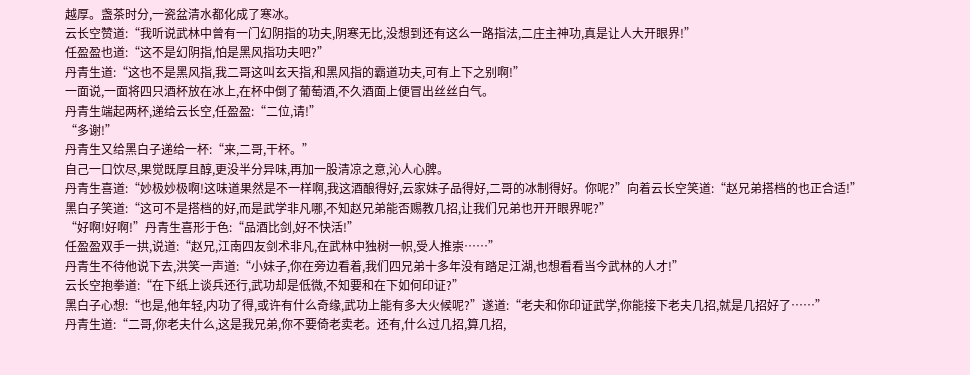越厚。盏茶时分,一瓷盆清水都化成了寒冰。
云长空赞道:“我听说武林中曾有一门幻阴指的功夫,阴寒无比,没想到还有这么一路指法,二庄主神功,真是让人大开眼界!”
任盈盈也道:“这不是幻阴指,怕是黑风指功夫吧?”
丹青生道:“这也不是黑风指,我二哥这叫玄天指,和黑风指的霸道功夫,可有上下之别啊!”
一面说,一面将四只酒杯放在冰上,在杯中倒了葡萄酒,不久酒面上便冒出丝丝白气。
丹青生端起两杯,递给云长空,任盈盈:“二位,请!”
“多谢!”
丹青生又给黑白子递给一杯:“来,二哥,干杯。”
自己一口饮尽,果觉既厚且醇,更没半分异味,再加一股清凉之意,沁人心脾。
丹青生喜道:“妙极妙极啊!这味道果然是不一样啊,我这酒酿得好,云家妹子品得好,二哥的冰制得好。你呢?”向着云长空笑道:“赵兄弟搭档的也正合适!”
黑白子笑道:“这可不是搭档的好,而是武学非凡哪,不知赵兄弟能否赐教几招,让我们兄弟也开开眼界呢?”
“好啊!好啊!”丹青生喜形于色:“品酒比剑,好不快活!”
任盈盈双手一拱,说道:“赵兄,江南四友剑术非凡,在武林中独树一帜,受人推崇……”
丹青生不待他说下去,洪笑一声道:“小妹子,你在旁边看着,我们四兄弟十多年没有踏足江湖,也想看看当今武林的人才!”
云长空抱拳道:“在下纸上谈兵还行,武功却是低微,不知要和在下如何印证?”
黑白子心想:“也是,他年轻,内功了得,或许有什么奇缘,武功上能有多大火候呢?”遂道:“老夫和你印证武学,你能接下老夫几招,就是几招好了……”
丹青生道:“二哥,你老夫什么,这是我兄弟,你不要倚老卖老。还有,什么过几招,算几招,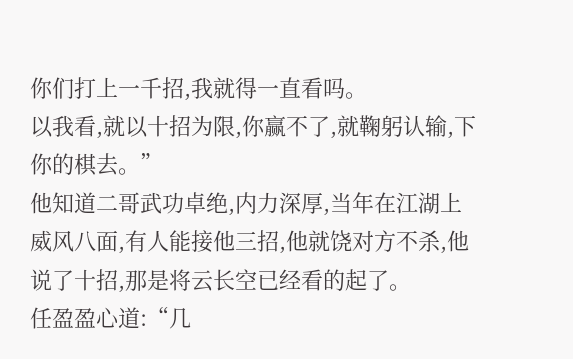你们打上一千招,我就得一直看吗。
以我看,就以十招为限,你赢不了,就鞠躬认输,下你的棋去。”
他知道二哥武功卓绝,内力深厚,当年在江湖上威风八面,有人能接他三招,他就饶对方不杀,他说了十招,那是将云长空已经看的起了。
任盈盈心道:“几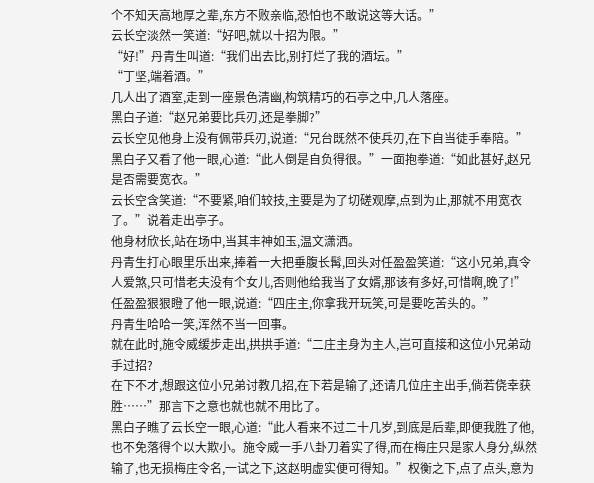个不知天高地厚之辈,东方不败亲临,恐怕也不敢说这等大话。”
云长空淡然一笑道:“好吧,就以十招为限。”
“好!”丹青生叫道:“我们出去比,别打烂了我的酒坛。”
“丁坚,端着酒。”
几人出了酒室,走到一座景色清幽,构筑精巧的石亭之中,几人落座。
黑白子道:“赵兄弟要比兵刃,还是拳脚?”
云长空见他身上没有佩带兵刃,说道:“兄台既然不使兵刃,在下自当徒手奉陪。”
黑白子又看了他一眼,心道:“此人倒是自负得很。”一面抱拳道:“如此甚好,赵兄是否需要宽衣。”
云长空含笑道:“不要紧,咱们较技,主要是为了切磋观摩,点到为止,那就不用宽衣了。”说着走出亭子。
他身材欣长,站在场中,当其丰神如玉,温文潇洒。
丹青生打心眼里乐出来,捧着一大把垂腹长髯,回头对任盈盈笑道:“这小兄弟,真令人爱煞,只可惜老夫没有个女儿,否则他给我当了女婿,那该有多好,可惜啊,晚了!”
任盈盈狠狠瞪了他一眼,说道:“四庄主,你拿我开玩笑,可是要吃苦头的。”
丹青生哈哈一笑,浑然不当一回事。
就在此时,施令威缓步走出,拱拱手道:“二庄主身为主人,岂可直接和这位小兄弟动手过招?
在下不才,想跟这位小兄弟讨教几招,在下若是输了,还请几位庄主出手,倘若侥幸获胜……”那言下之意也就也就不用比了。
黑白子瞧了云长空一眼,心道:“此人看来不过二十几岁,到底是后辈,即便我胜了他,也不免落得个以大欺小。施令威一手八卦刀着实了得,而在梅庄只是家人身分,纵然输了,也无损梅庄令名,一试之下,这赵明虚实便可得知。”权衡之下,点了点头,意为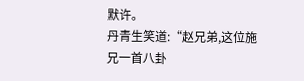默许。
丹青生笑道:“赵兄弟,这位施兄一首八卦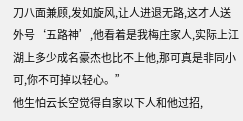刀八面兼顾,发如旋风,让人进退无路,这才人送外号‘五路神’,他看着是我梅庄家人,实际上江湖上多少成名豪杰也比不上他,那可真是非同小可,你不可掉以轻心。”
他生怕云长空觉得自家以下人和他过招,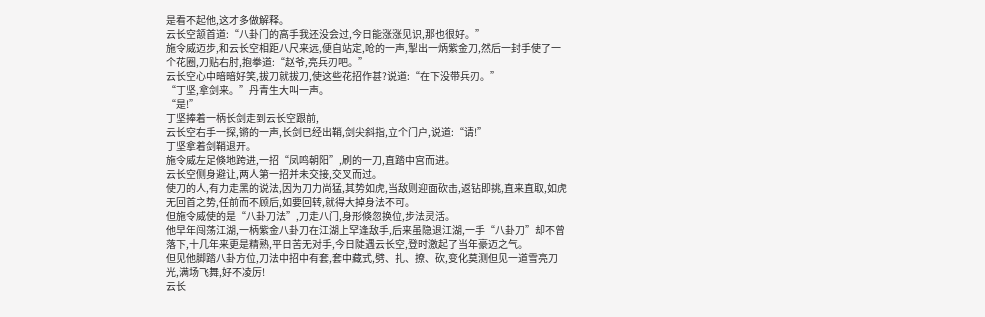是看不起他,这才多做解释。
云长空颔首道:“八卦门的高手我还没会过,今日能涨涨见识,那也很好。”
施令威迈步,和云长空相距八尺来远,便自站定,呛的一声,掣出一炳紫金刀,然后一封手使了一个花圈,刀贴右肘,抱拳道:“赵爷,亮兵刃吧。”
云长空心中暗暗好笑,拔刀就拔刀,使这些花招作甚?说道:“在下没带兵刃。”
“丁坚,拿剑来。”丹青生大叫一声。
“是!”
丁坚捧着一柄长剑走到云长空跟前,
云长空右手一探,锵的一声,长剑已经出鞘,剑尖斜指,立个门户,说道:“请!”
丁坚拿着剑鞘退开。
施令威左足倏地跨进,一招“凤鸣朝阳”,刷的一刀,直踏中宫而进。
云长空侧身避让,两人第一招并未交接,交叉而过。
使刀的人,有力走黑的说法,因为刀力尚猛,其势如虎,当敌则迎面砍击,返钻即挑,直来直取,如虎无回首之势,任前而不顾后,如要回转,就得大掉身法不可。
但施令威使的是“八卦刀法”,刀走八门,身形倏忽换位,步法灵活。
他早年闯荡江湖,一柄紫金八卦刀在江湖上罕逢敌手,后来虽隐退江湖,一手“八卦刀”却不曾落下,十几年来更是精熟,平日苦无对手,今日陡遇云长空,登时激起了当年豪迈之气。
但见他脚踏八卦方位,刀法中招中有套,套中藏式,劈、扎、撩、砍,变化莫测但见一道雪亮刀光,满场飞舞,好不凌厉!
云长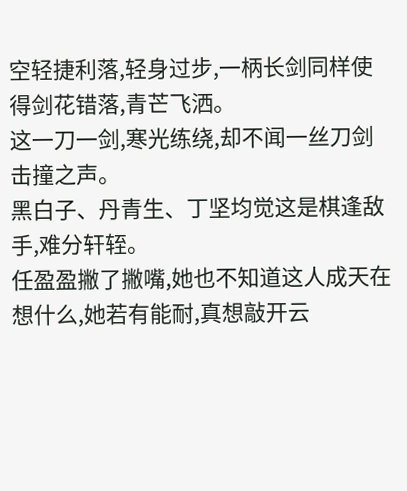空轻捷利落,轻身过步,一柄长剑同样使得剑花错落,青芒飞洒。
这一刀一剑,寒光练绕,却不闻一丝刀剑击撞之声。
黑白子、丹青生、丁坚均觉这是棋逢敌手,难分轩轾。
任盈盈撇了撇嘴,她也不知道这人成天在想什么,她若有能耐,真想敲开云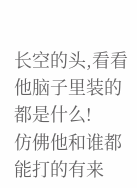长空的头,看看他脑子里装的都是什么!
仿佛他和谁都能打的有来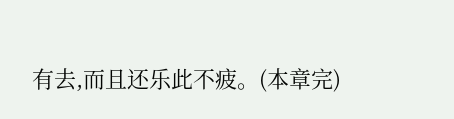有去,而且还乐此不疲。(本章完)